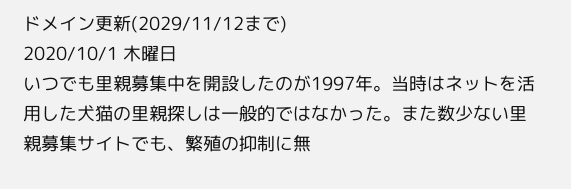ドメイン更新(2029/11/12まで)
2020/10/1 木曜日
いつでも里親募集中を開設したのが1997年。当時はネットを活用した犬猫の里親探しは一般的ではなかった。また数少ない里親募集サイトでも、繁殖の抑制に無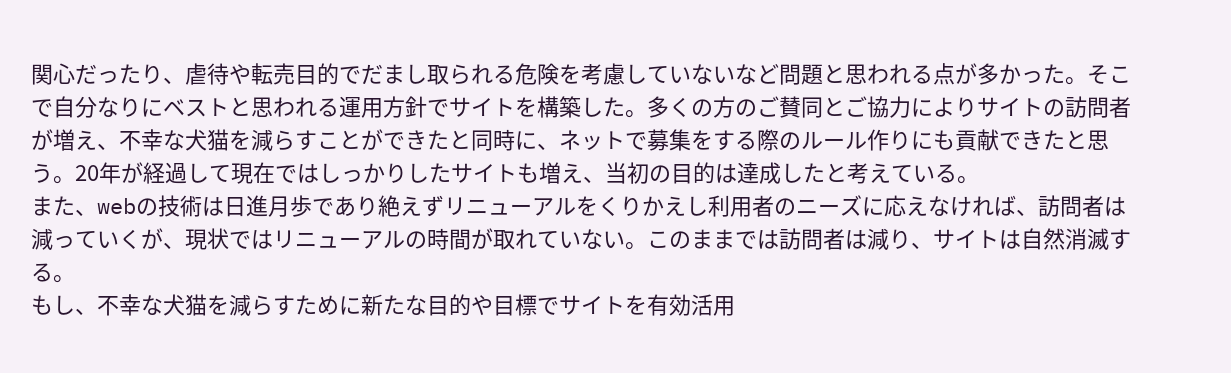関心だったり、虐待や転売目的でだまし取られる危険を考慮していないなど問題と思われる点が多かった。そこで自分なりにベストと思われる運用方針でサイトを構築した。多くの方のご賛同とご協力によりサイトの訪問者が増え、不幸な犬猫を減らすことができたと同時に、ネットで募集をする際のルール作りにも貢献できたと思う。20年が経過して現在ではしっかりしたサイトも増え、当初の目的は達成したと考えている。
また、webの技術は日進月歩であり絶えずリニューアルをくりかえし利用者のニーズに応えなければ、訪問者は減っていくが、現状ではリニューアルの時間が取れていない。このままでは訪問者は減り、サイトは自然消滅する。
もし、不幸な犬猫を減らすために新たな目的や目標でサイトを有効活用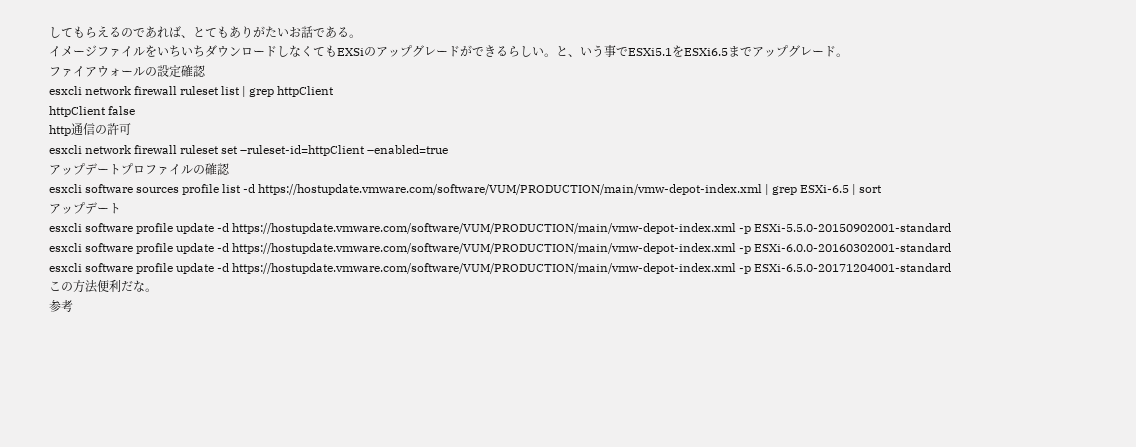してもらえるのであれば、とてもありがたいお話である。
イメージファイルをいちいちダウンロードしなくてもEXSiのアップグレードができるらしい。と、いう事でESXi5.1をESXi6.5までアップグレード。
ファイアウォールの設定確認
esxcli network firewall ruleset list | grep httpClient
httpClient false
http通信の許可
esxcli network firewall ruleset set –ruleset-id=httpClient –enabled=true
アップデートプロファイルの確認
esxcli software sources profile list -d https://hostupdate.vmware.com/software/VUM/PRODUCTION/main/vmw-depot-index.xml | grep ESXi-6.5 | sort
アップデート
esxcli software profile update -d https://hostupdate.vmware.com/software/VUM/PRODUCTION/main/vmw-depot-index.xml -p ESXi-5.5.0-20150902001-standard
esxcli software profile update -d https://hostupdate.vmware.com/software/VUM/PRODUCTION/main/vmw-depot-index.xml -p ESXi-6.0.0-20160302001-standard
esxcli software profile update -d https://hostupdate.vmware.com/software/VUM/PRODUCTION/main/vmw-depot-index.xml -p ESXi-6.5.0-20171204001-standard
この方法便利だな。
参考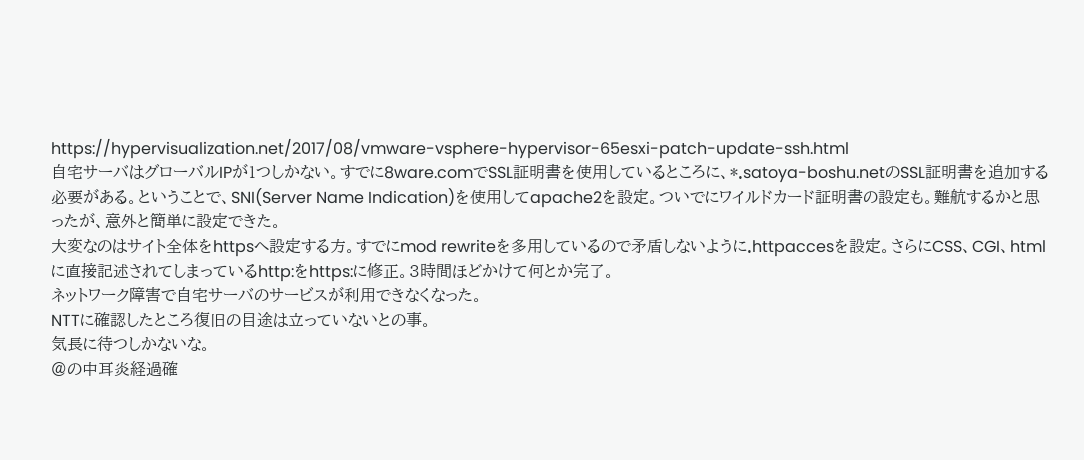https://hypervisualization.net/2017/08/vmware-vsphere-hypervisor-65esxi-patch-update-ssh.html
自宅サーバはグローバルIPが1つしかない。すでに8ware.comでSSL証明書を使用しているところに、*.satoya-boshu.netのSSL証明書を追加する必要がある。ということで、SNI(Server Name Indication)を使用してapache2を設定。ついでにワイルドカード証明書の設定も。難航するかと思ったが、意外と簡単に設定できた。
大変なのはサイト全体をhttpsへ設定する方。すでにmod rewriteを多用しているので矛盾しないように.httpaccesを設定。さらにCSS、CGI、htmlに直接記述されてしまっているhttp:をhttps:に修正。3時間ほどかけて何とか完了。
ネットワーク障害で自宅サーバのサービスが利用できなくなった。
NTTに確認したところ復旧の目途は立っていないとの事。
気長に待つしかないな。
@の中耳炎経過確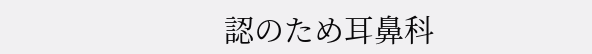認のため耳鼻科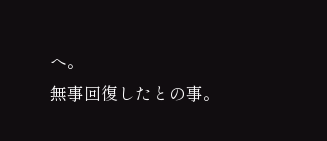へ。
無事回復したとの事。